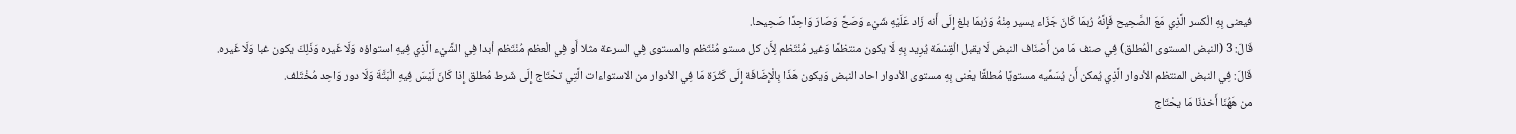فيعنى بِهِ الْكسر الَّذِي مَعَ الصَّحِيح فَإِنَّهُ رُبمَا كَانَ جَزَاء يسير مِنْهُ وَرُبمَا بلغ إِلَى أَنه زَاد عَلَيْهِ شَيْء وَصَحَّ وَصَارَ وَاحِدًا صَحِيحا.
قَالَ: 3 (النبض المستوى الْمُطلق) فِي صنف مَا من أَصْنَاف النبض لَا يقبل الْقِسْمَة يُرِيد بِهِ لَا يكون منتظمًا وَغير مُنْتَظم لِأَن كل مستو مُنْتَظم والمستوى فِي السرعة مثلا أَو فِي الْعظم مُنْتَظم أبدا فِي الشَّيْء الَّذِي فِيهِ استواؤه وَلَا غَيره وَذَلِكَ يكون غبا وَلَا غَيره.
قَالَ: فِي النبض المنتظم الأدوار الَّذِي يُمكن أَن يُسَمِّيه مستويًا مُطلقًا يعْنى بِهِ مستوى الأدوار احاد النبض وَيكون هَذَا بِالْإِضَافَة إِلَى كَثْرَة مَا فِي الأدوار من الاستواءات الَّتِي تحْتَاج إِلَى شَرط مُطلق إِذا كَانَ لَيْسَ فِيهِ الْبَتَّةَ وَلَا دور وَاحِد مُخْتَلف.
من هَهُنَا أَخذنَا مَا يحْتَاج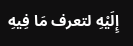إِلَيْهِ لتعرف مَا فِيهِ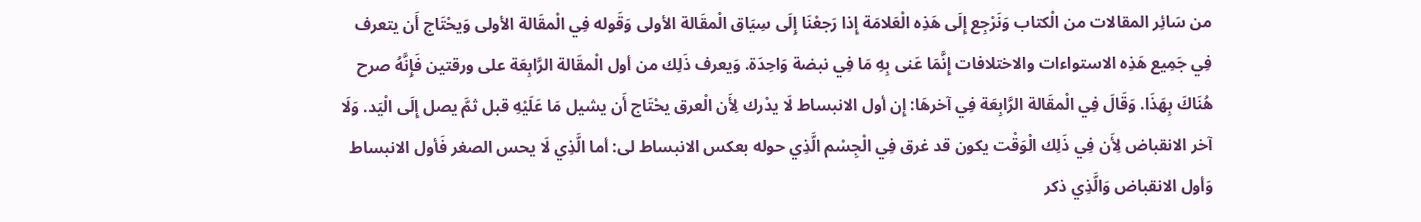من سَائِر المقالات من الْكتاب وَنَرْجِع إِلَى هَذِه الْعَلامَة إِذا رَجعْنَا إِلَى سِيَاق الْمقَالة الأولى وَقَوله فِي الْمقَالة الأولى وَيحْتَاج أَن يتعرف فِي جَمِيع هَذِه الاستواءات والاختلافات إِنَّمَا عَنى بِهِ مَا فِي نبضة وَاحِدَة. وَيعرف ذَلِك من أول الْمقَالة الرَّابِعَة على ورقتين فَإِنَّهُ صرح هُنَاكَ بِهَذَا. وَقَالَ فِي الْمقَالة الرَّابِعَة فِي آخرهَا: إِن أول الانبساط لَا يدْرك لِأَن الْعرق يحْتَاج أَن يشيل مَا عَلَيْهِ قبل ثمَّ يصل إِلَى الْيَد. وَلَا آخر الانقباض لِأَن فِي ذَلِك الْوَقْت يكون قد غرق فِي الْجِسْم الَّذِي حوله بعكس الانبساط لى: أما الَّذِي لَا يحس الصغر فَأول الانبساط وَأول الانقباض وَالَّذِي ذكر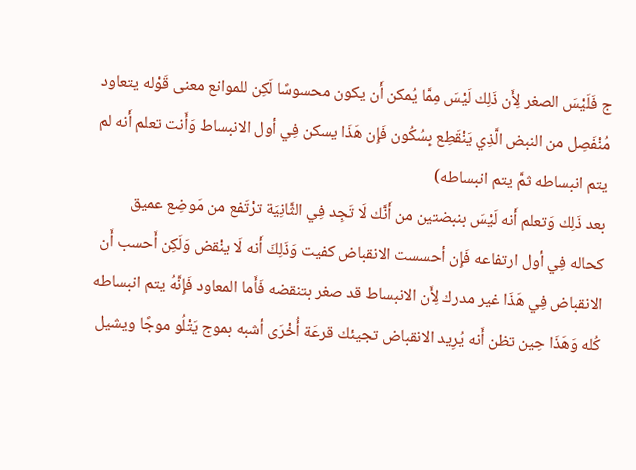ج فَلَيْسَ الصغر لِأَن ذَلِك لَيْسَ مِمَّا يُمكن أَن يكون محسوسًا لَكِن للموانع معنى قَوْله يتعاود مُنْفَصِل من النبض الَّذِي يَنْقَطِع بِسُكُون فَإِن هَذَا يسكن فِي أول الانبساط وَأَنت تعلم أَنه لم يتم انبساطه ثمَّ يتم انبساطه)
بعد ذَلِك وَتعلم أَنه لَيْسَ بنبضتين من أَنَّك لَا تَجِد فِي الثَّانِيَة ترْتَفع من مَوضِع عميق كحاله فِي أول ارتفاعه فَإِن أحسست الانقباض كفيت وَذَلِكَ أَنه لَا ينْقض وَلَكِن أَحسب أَن الانقباض فِي هَذَا غير مدرك لِأَن الانبساط قد صغر بتنقضه فَأَما المعاود فَإِنَّهُ يتم انبساطه كُله وَهَذَا حِين تظن أَنه يُرِيد الانقباض تجيئك قرعَة أُخْرَى أشبه بموج يَتْلُو موجًا ويشيل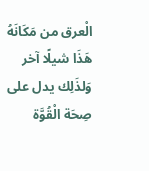الْعرق من مَكَانَهُ هَذَا شيلًا آخر وَلذَلِك يدل على صِحَة الْقُوَّة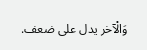وَالْآخر يدل على ضعف.